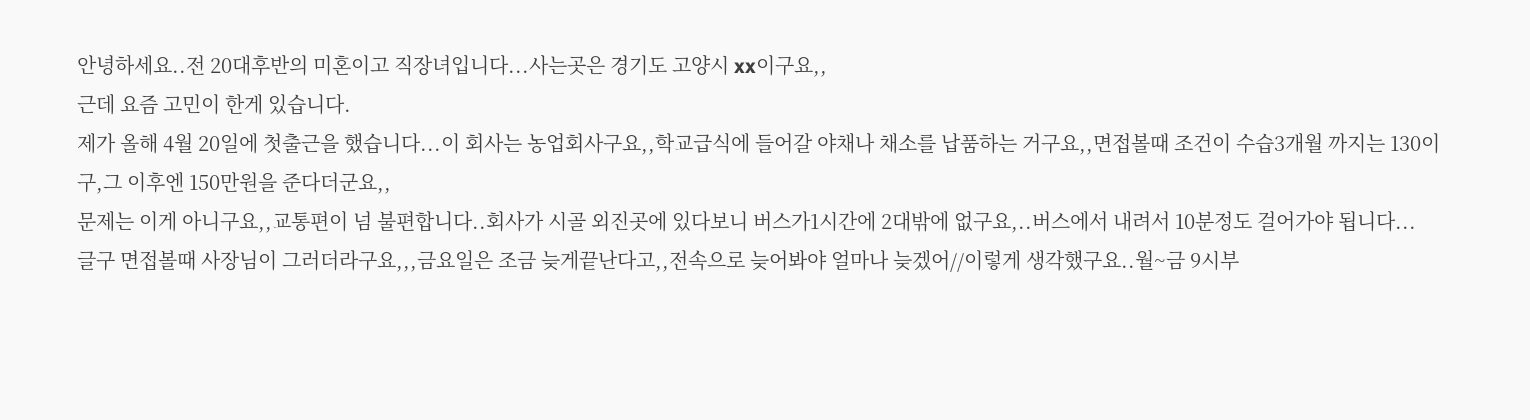안녕하세요..전 20대후반의 미혼이고 직장녀입니다...사는곳은 경기도 고양시 xx이구요,,
근데 요즘 고민이 한게 있습니다.
제가 올해 4월 20일에 첫출근을 했습니다...이 회사는 농업회사구요,,학교급식에 들어갈 야채나 채소를 납품하는 거구요,,면접볼때 조건이 수습3개월 까지는 130이구,그 이후엔 150만원을 준다더군요,,
문제는 이게 아니구요,,교통편이 넘 불편합니다..회사가 시골 외진곳에 있다보니 버스가1시간에 2대밖에 없구요,..버스에서 내려서 10분정도 걸어가야 됩니다...
글구 면접볼때 사장님이 그러더라구요,,,금요일은 조금 늦게끝난다고,,전속으로 늦어봐야 얼마나 늦겠어//이렇게 생각했구요..월~금 9시부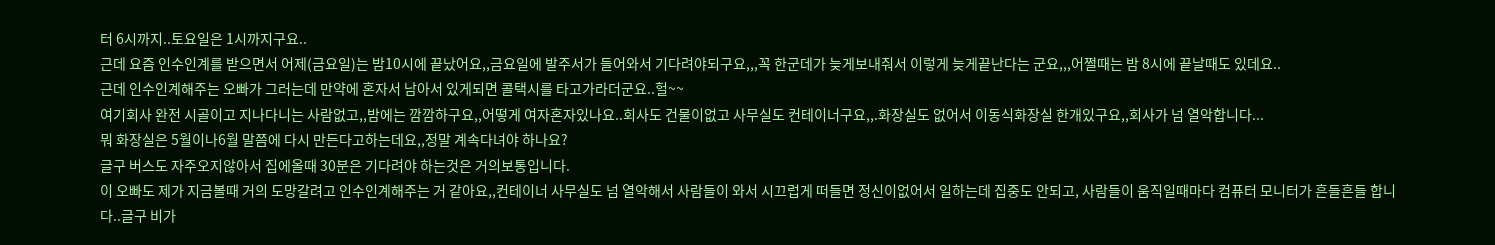터 6시까지..토요일은 1시까지구요..
근데 요즘 인수인계를 받으면서 어제(금요일)는 밤10시에 끝났어요,,금요일에 발주서가 들어와서 기다려야되구요,,,꼭 한군데가 늦게보내줘서 이렇게 늦게끝난다는 군요,,,어쩔때는 밤 8시에 끝날때도 있데요..
근데 인수인계해주는 오빠가 그러는데 만약에 혼자서 남아서 있게되면 콜택시를 타고가라더군요..헐~~
여기회사 완전 시골이고 지나다니는 사람없고,,밤에는 깜깜하구요,,어떻게 여자혼자있나요..회사도 건물이없고 사무실도 컨테이너구요,,.화장실도 없어서 이동식화장실 한개있구요,,회사가 넘 열악합니다...
뭐 화장실은 5월이나6월 말쯤에 다시 만든다고하는데요,,정말 계속다녀야 하나요?
글구 버스도 자주오지않아서 집에올때 30분은 기다려야 하는것은 거의보통입니다.
이 오빠도 제가 지금볼때 거의 도망갈려고 인수인계해주는 거 같아요,,컨테이너 사무실도 넘 열악해서 사람들이 와서 시끄럽게 떠들면 정신이없어서 일하는데 집중도 안되고, 사람들이 움직일때마다 컴퓨터 모니터가 흔들흔들 합니다..글구 비가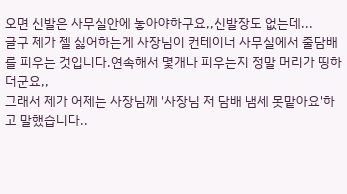오면 신발은 사무실안에 놓아야하구요,,신발장도 없는데...
글구 제가 젤 싫어하는게 사장님이 컨테이너 사무실에서 줄담배를 피우는 것입니다.연속해서 몇개나 피우는지 정말 머리가 띵하더군요,,
그래서 제가 어제는 사장님께 '사장님 저 담배 냄세 못맡아요'하고 말했습니다..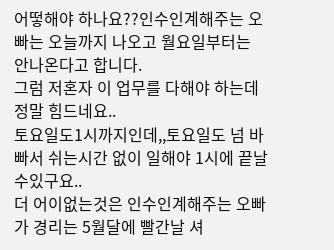어떻해야 하나요??인수인계해주는 오빠는 오늘까지 나오고 월요일부터는 안나온다고 합니다.
그럼 저혼자 이 업무를 다해야 하는데 정말 힘드네요..
토요일도1시까지인데,,토요일도 넘 바빠서 쉬는시간 없이 일해야 1시에 끝날수있구요..
더 어이없는것은 인수인계해주는 오빠가 경리는 5월달에 빨간날 셔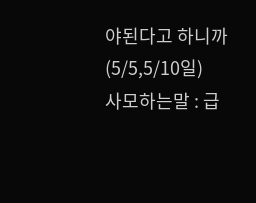야된다고 하니까(5/5,5/10일)
사모하는말 : 급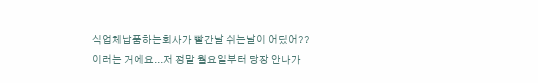식업체납품하는회사가 빨간날 쉬는날이 어딨어??
이러는 거에요...저 정말 월요일부터 당장 안나가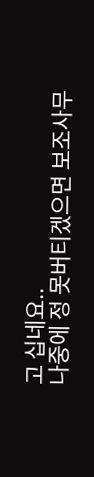고 십네요..
나중에 정 못버티겠으면 보조사무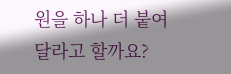원을 하나 더 붙여달라고 할까요?